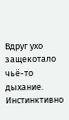Вдруг ухо защекотало чьё-то дыхание. Инстинктивно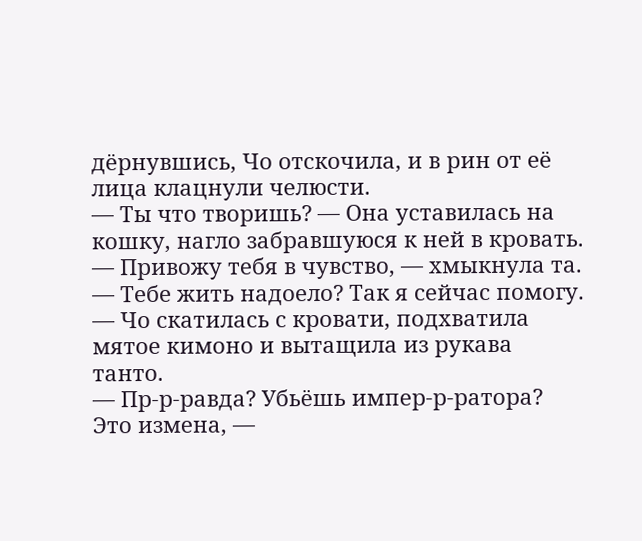дёрнувшись, Чо отскочила, и в рин от её лица клацнули челюсти.
— Ты что творишь? — Она уставилась на кошку, нагло забравшуюся к ней в кровать.
— Привожу тебя в чувство, — хмыкнула та.
— Тебе жить надоело? Так я сейчас помогу. — Чо скатилась с кровати, подхватила мятое кимоно и вытащила из рукава танто.
— Пр-р-равда? Убьёшь импер-р-ратора? Это измена, —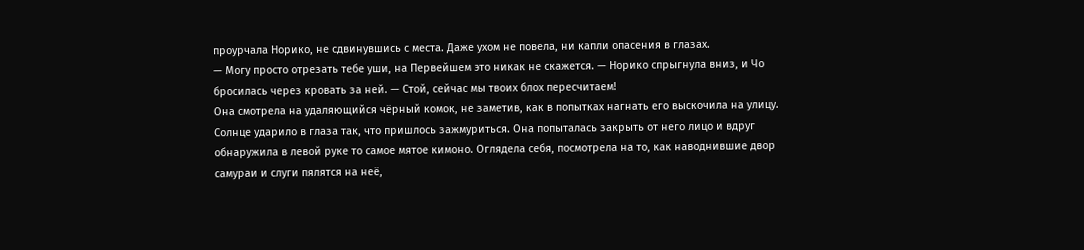проурчала Норико, не сдвинувшись с места. Даже ухом не повела, ни капли опасения в глазах.
— Могу просто отрезать тебе уши, на Первейшем это никак не скажется. — Норико спрыгнула вниз, и Чо бросилась через кровать за ней. — Стой, сейчас мы твоих блох пересчитаем!
Она смотрела на удаляющийся чёрный комок, не заметив, как в попытках нагнать его выскочила на улицу. Солнце ударило в глаза так, что пришлось зажмуриться. Она попыталась закрыть от него лицо и вдруг обнаружила в левой руке то самое мятое кимоно. Оглядела себя, посмотрела на то, как наводнившие двор самураи и слуги пялятся на неё,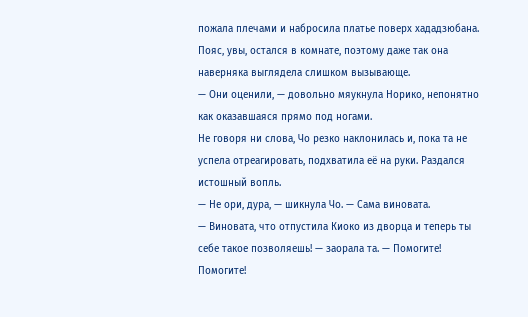пожала плечами и набросила платье поверх хададзюбана. Пояс, увы, остался в комнате, поэтому даже так она наверняка выглядела слишком вызывающе.
— Они оценили, — довольно мяукнула Норико, непонятно как оказавшаяся прямо под ногами.
Не говоря ни слова, Чо резко наклонилась и, пока та не успела отреагировать, подхватила её на руки. Раздался истошный вопль.
— Не ори, дура, — шикнула Чо. — Сама виновата.
— Виновата, что отпустила Киоко из дворца и теперь ты себе такое позволяешь! — заорала та. — Помогите! Помогите!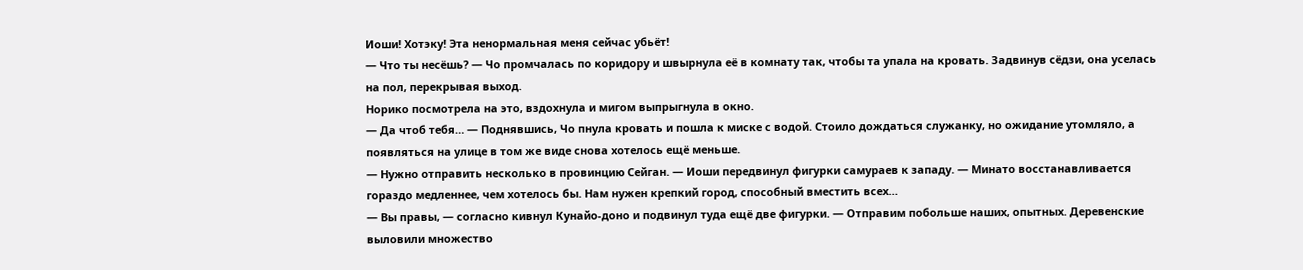Иоши! Хотэку! Эта ненормальная меня сейчас убьёт!
— Что ты несёшь? — Чо промчалась по коридору и швырнула её в комнату так, чтобы та упала на кровать. Задвинув сёдзи, она уселась на пол, перекрывая выход.
Норико посмотрела на это, вздохнула и мигом выпрыгнула в окно.
— Да чтоб тебя… — Поднявшись, Чо пнула кровать и пошла к миске с водой. Стоило дождаться служанку, но ожидание утомляло, а появляться на улице в том же виде снова хотелось ещё меньше.
— Нужно отправить несколько в провинцию Сейган. — Иоши передвинул фигурки самураев к западу. — Минато восстанавливается гораздо медленнее, чем хотелось бы. Нам нужен крепкий город, способный вместить всех…
— Вы правы, — согласно кивнул Кунайо-доно и подвинул туда ещё две фигурки. — Отправим побольше наших, опытных. Деревенские выловили множество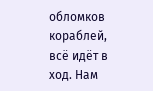обломков кораблей, всё идёт в ход. Нам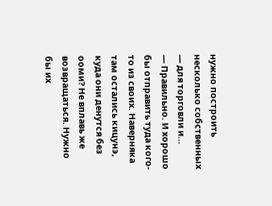нужно построить несколько собственных — для торговли и…
— Правильно. И хорошо бы отправить туда кого-то из своих. Наверняка там остались кицунэ, куда они денутся без ооми? Не вплавь же возвращаться. Нужно бы их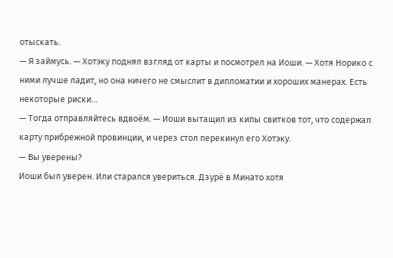отыскать.
— Я займусь. — Хотэку поднял взгляд от карты и посмотрел на Иоши. — Хотя Норико с ними лучше ладит, но она ничего не смыслит в дипломатии и хороших манерах. Есть некоторые риски…
— Тогда отправляйтесь вдвоём. — Иоши вытащил из кипы свитков тот, что содержал карту прибрежной провинции, и через стол перекинул его Хотэку.
— Вы уверены?
Иоши был уверен. Или старался увериться. Дзурё в Минато хотя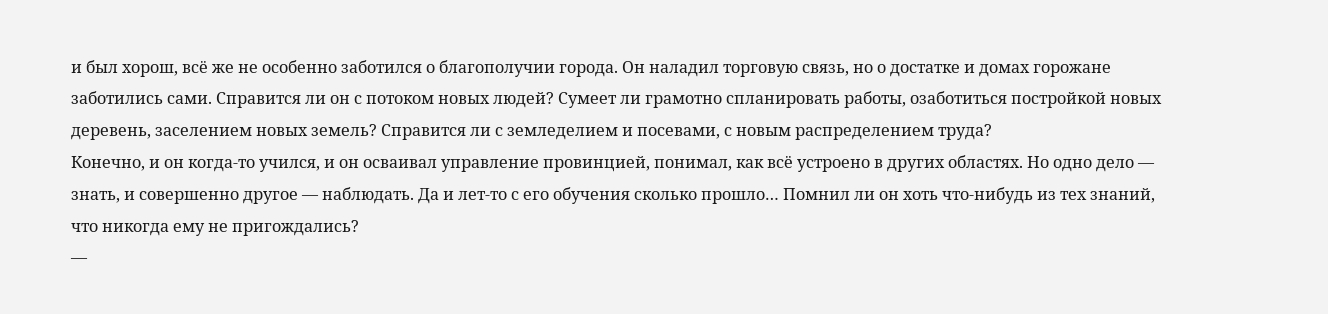и был хорош, всё же не особенно заботился о благополучии города. Он наладил торговую связь, но о достатке и домах горожане заботились сами. Справится ли он с потоком новых людей? Сумеет ли грамотно спланировать работы, озаботиться постройкой новых деревень, заселением новых земель? Справится ли с земледелием и посевами, с новым распределением труда?
Конечно, и он когда-то учился, и он осваивал управление провинцией, понимал, как всё устроено в других областях. Но одно дело — знать, и совершенно другое — наблюдать. Да и лет-то с его обучения сколько прошло… Помнил ли он хоть что-нибудь из тех знаний, что никогда ему не пригождались?
—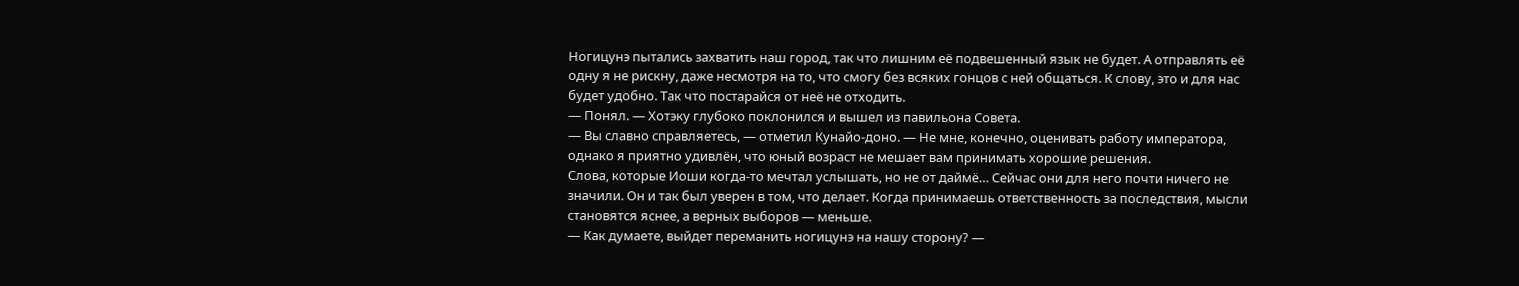Ногицунэ пытались захватить наш город, так что лишним её подвешенный язык не будет. А отправлять её одну я не рискну, даже несмотря на то, что смогу без всяких гонцов с ней общаться. К слову, это и для нас будет удобно. Так что постарайся от неё не отходить.
— Понял. — Хотэку глубоко поклонился и вышел из павильона Совета.
— Вы славно справляетесь, — отметил Кунайо-доно. — Не мне, конечно, оценивать работу императора, однако я приятно удивлён, что юный возраст не мешает вам принимать хорошие решения.
Слова, которые Иоши когда-то мечтал услышать, но не от даймё… Сейчас они для него почти ничего не значили. Он и так был уверен в том, что делает. Когда принимаешь ответственность за последствия, мысли становятся яснее, а верных выборов — меньше.
— Как думаете, выйдет переманить ногицунэ на нашу сторону? —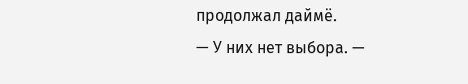продолжал даймё.
— У них нет выбора. —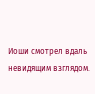Иоши смотрел вдаль невидящим взглядом.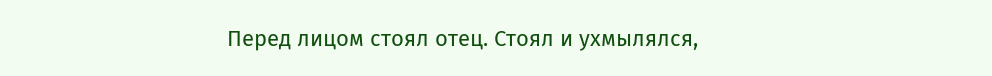Перед лицом стоял отец. Стоял и ухмылялся,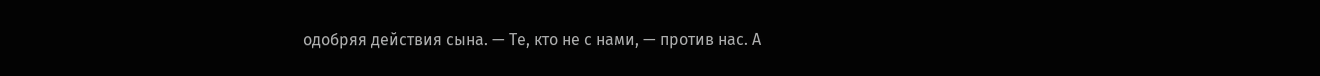одобряя действия сына. — Те, кто не с нами, — против нас. А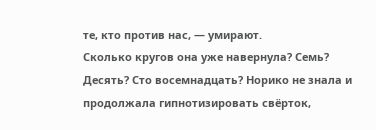те, кто против нас, — умирают.
Сколько кругов она уже навернула? Семь? Десять? Сто восемнадцать? Норико не знала и продолжала гипнотизировать свёрток,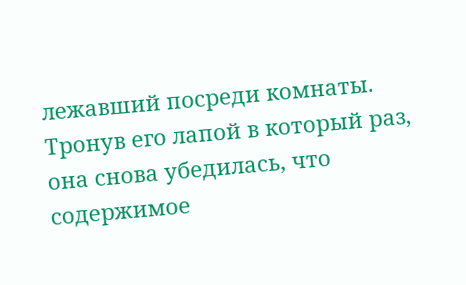лежавший посреди комнаты. Тронув его лапой в который раз, она снова убедилась, что содержимое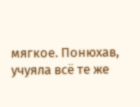мягкое. Понюхав, учуяла всё те же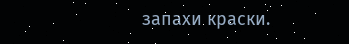запахи краски.